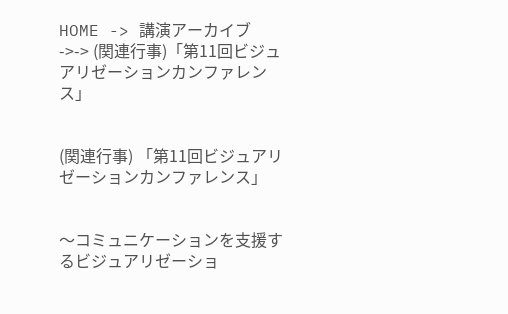HOME -> 講演アーカイブ ->-> (関連行事)「第11回ビジュアリゼーションカンファレンス」


(関連行事) 「第11回ビジュアリゼーションカンファレンス」


〜コミュニケーションを支援するビジュアリゼーショ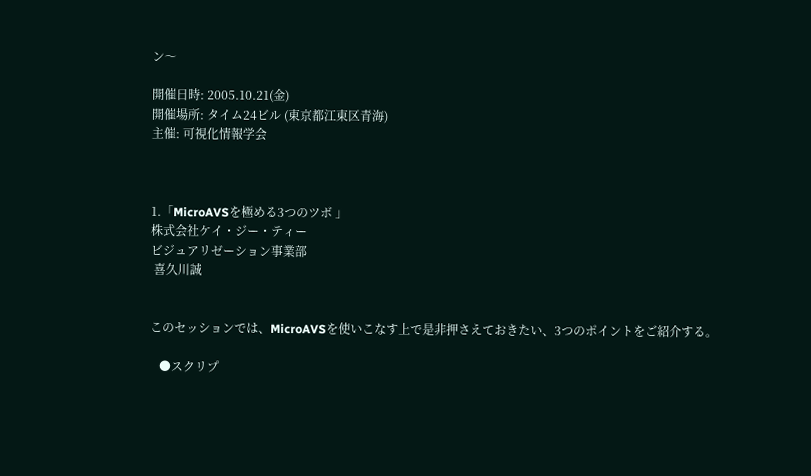ン〜

開催日時: 2005.10.21(金)
開催場所: タイム24ビル (東京都江東区青海)
主催: 可視化情報学会



1.「MicroAVSを極める3つのツボ 」
株式会社ケイ・ジー・ティー
ビジュアリゼーション事業部
 喜久川誠


このセッションでは、MicroAVSを使いこなす上で是非押さえておきたい、3つのポイントをご紹介する。

   ●スクリプ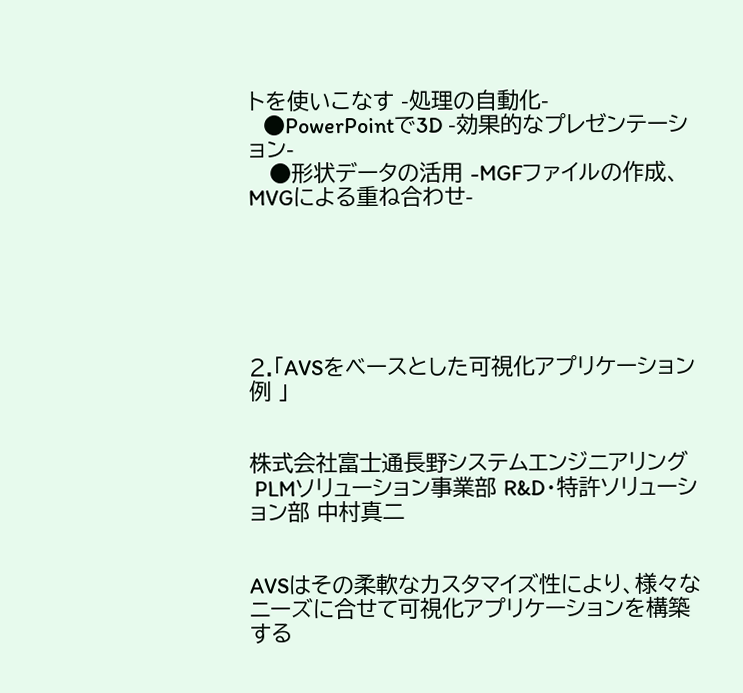トを使いこなす -処理の自動化-
   ●PowerPointで3D -効果的なプレゼンテーション-
   ●形状データの活用 -MGFファイルの作成、MVGによる重ね合わせ-






2.「AVSをベースとした可視化アプリケーション例 」


株式会社富士通長野システムエンジニアリング
 PLMソリューション事業部 R&D・特許ソリューション部 中村真二


AVSはその柔軟なカスタマイズ性により、様々なニーズに合せて可視化アプリケーションを構築する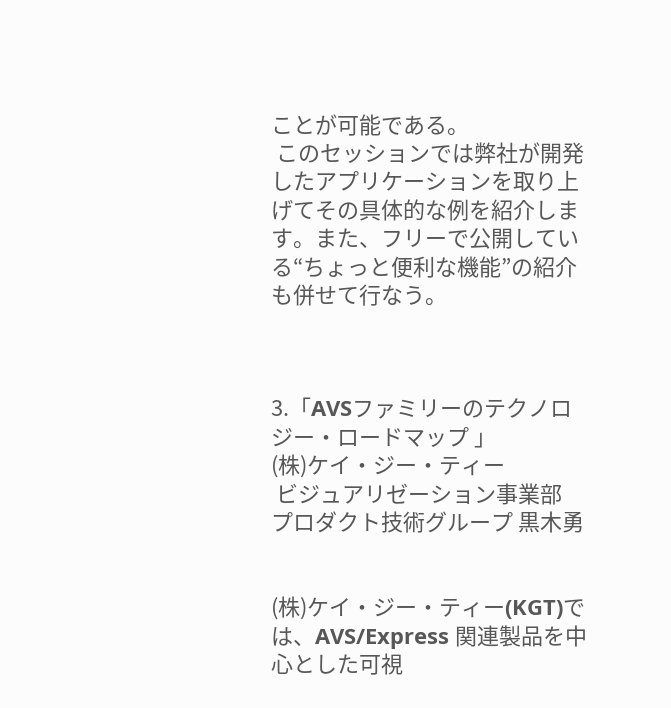ことが可能である。
 このセッションでは弊社が開発したアプリケーションを取り上げてその具体的な例を紹介します。また、フリーで公開している“ちょっと便利な機能”の紹介も併せて行なう。



3.「AVSファミリーのテクノロジー・ロードマップ 」
(株)ケイ・ジー・ティー
 ビジュアリゼーション事業部 プロダクト技術グループ 黒木勇


(株)ケイ・ジー・ティー(KGT)では、AVS/Express 関連製品を中心とした可視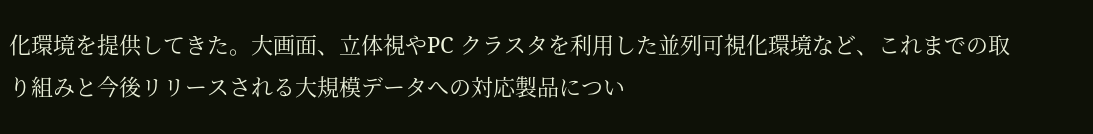化環境を提供してきた。大画面、立体視やPC クラスタを利用した並列可視化環境など、これまでの取り組みと今後リリースされる大規模データへの対応製品につい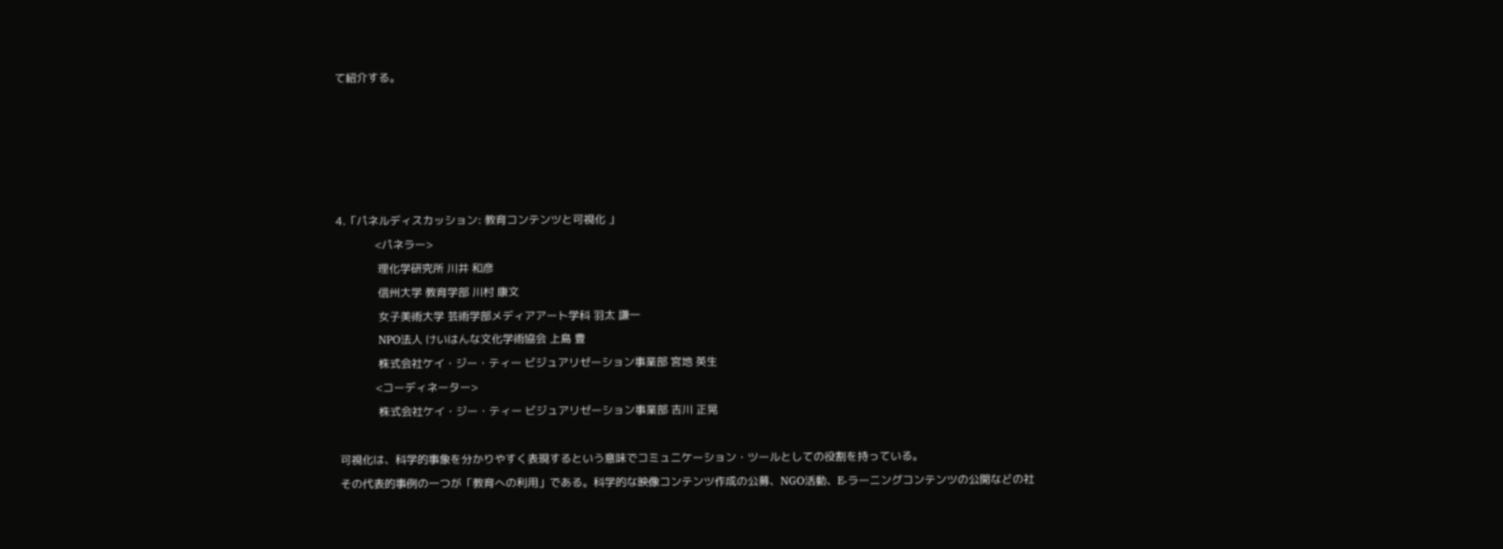て紹介する。





4.「パネルディスカッション: 教育コンテンツと可視化 」
             <パネラー>
              理化学研究所 川井 和彦
              信州大学 教育学部 川村 康文
              女子美術大学 芸術学部メディアアート学科 羽太 謙一
              NPO法人 けいはんな文化学術協会 上島 豊
              株式会社ケイ・ジー・ティー ビジュアリゼーション事業部 宮地 英生
             <コーディネーター>
              株式会社ケイ・ジー・ティー ビジュアリゼーション事業部 吉川 正晃

 可視化は、科学的事象を分かりやすく表現するという意味でコミュニケーション・ツールとしての役割を持っている。
 その代表的事例の一つが「教育への利用」である。科学的な映像コンテンツ作成の公募、NGO活動、E-ラーニングコンテンツの公開などの社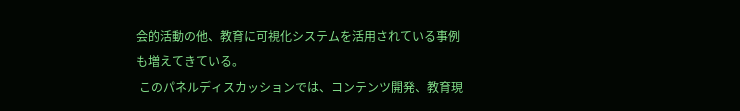会的活動の他、教育に可視化システムを活用されている事例も増えてきている。
 このパネルディスカッションでは、コンテンツ開発、教育現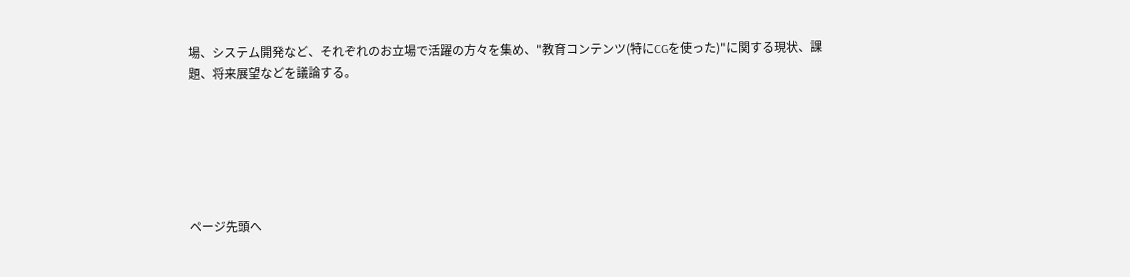場、システム開発など、それぞれのお立場で活躍の方々を集め、"教育コンテンツ(特にCGを使った)"に関する現状、課題、将来展望などを議論する。






ページ先頭へ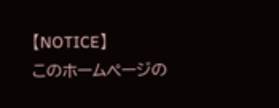【NOTICE】
このホームページの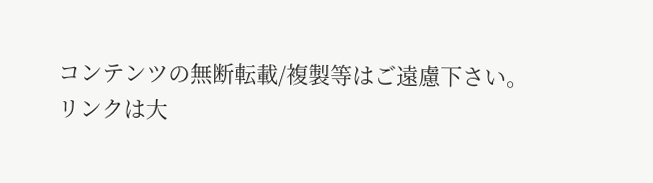コンテンツの無断転載/複製等はご遠慮下さい。
リンクは大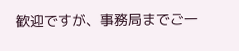歓迎ですが、事務局までご一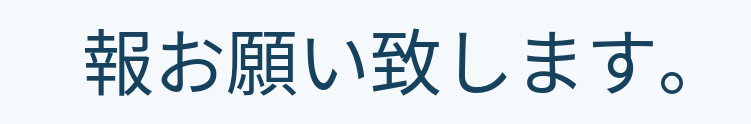報お願い致します。